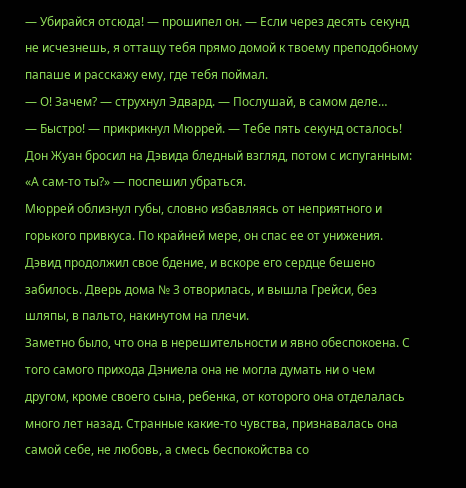— Убирайся отсюда! — прошипел он. — Если через десять секунд не исчезнешь, я оттащу тебя прямо домой к твоему преподобному папаше и расскажу ему, где тебя поймал.
— О! Зачем? — струхнул Эдвард. — Послушай, в самом деле…
— Быстро! — прикрикнул Мюррей. — Тебе пять секунд осталось!
Дон Жуан бросил на Дэвида бледный взгляд, потом с испуганным: «А сам-то ты?» — поспешил убраться.
Мюррей облизнул губы, словно избавляясь от неприятного и горького привкуса. По крайней мере, он спас ее от унижения.
Дэвид продолжил свое бдение, и вскоре его сердце бешено забилось. Дверь дома № 3 отворилась, и вышла Грейси, без шляпы, в пальто, накинутом на плечи.
Заметно было, что она в нерешительности и явно обеспокоена. С того самого прихода Дэниела она не могла думать ни о чем другом, кроме своего сына, ребенка, от которого она отделалась много лет назад. Странные какие-то чувства, признавалась она самой себе, не любовь, а смесь беспокойства со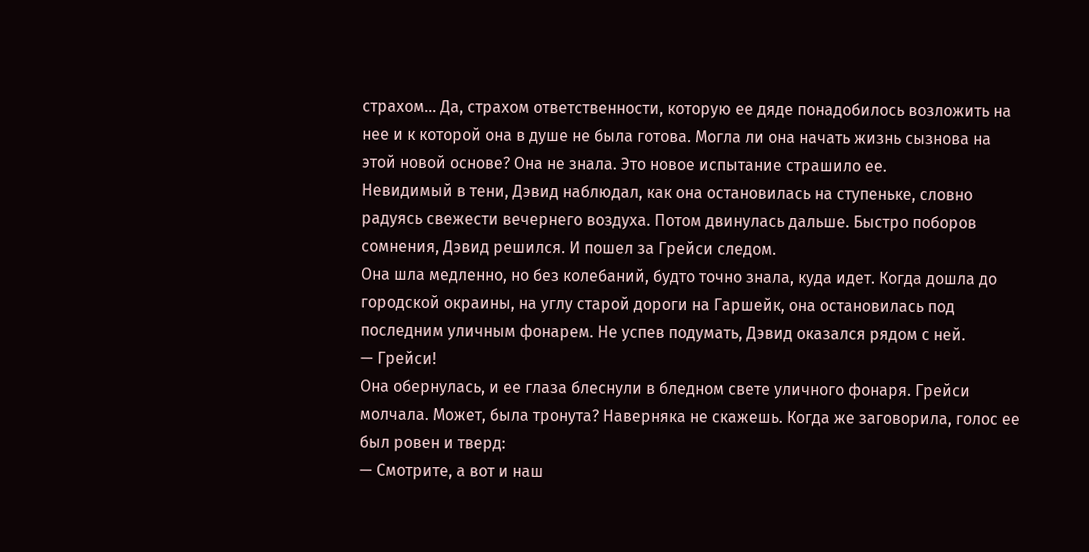страхом… Да, страхом ответственности, которую ее дяде понадобилось возложить на нее и к которой она в душе не была готова. Могла ли она начать жизнь сызнова на этой новой основе? Она не знала. Это новое испытание страшило ее.
Невидимый в тени, Дэвид наблюдал, как она остановилась на ступеньке, словно радуясь свежести вечернего воздуха. Потом двинулась дальше. Быстро поборов сомнения, Дэвид решился. И пошел за Грейси следом.
Она шла медленно, но без колебаний, будто точно знала, куда идет. Когда дошла до городской окраины, на углу старой дороги на Гаршейк, она остановилась под последним уличным фонарем. Не успев подумать, Дэвид оказался рядом с ней.
— Грейси!
Она обернулась, и ее глаза блеснули в бледном свете уличного фонаря. Грейси молчала. Может, была тронута? Наверняка не скажешь. Когда же заговорила, голос ее был ровен и тверд:
— Смотрите, а вот и наш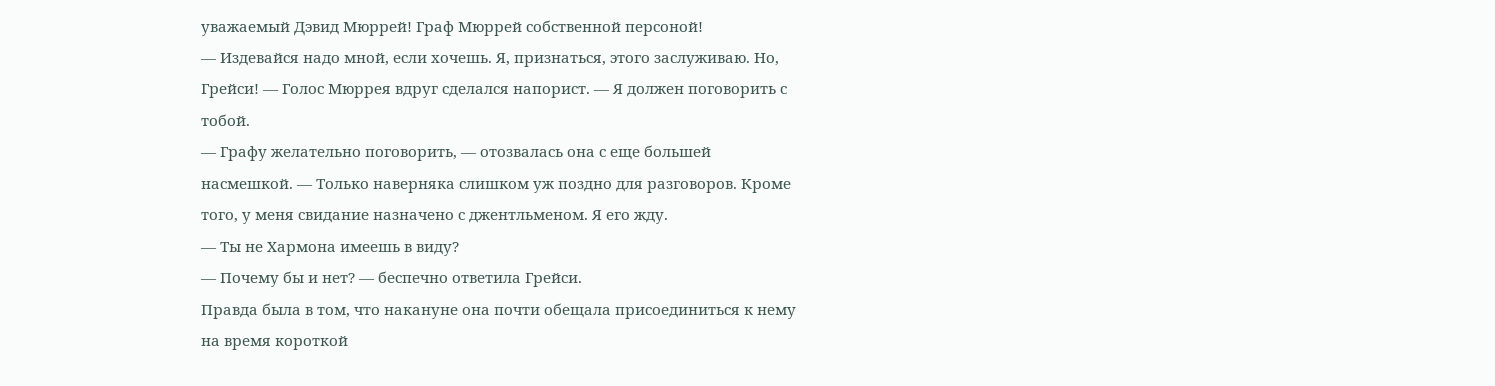уважаемый Дэвид Мюррей! Граф Мюррей собственной персоной!
— Издевайся надо мной, если хочешь. Я, признаться, этого заслуживаю. Но, Грейси! — Голос Мюррея вдруг сделался напорист. — Я должен поговорить с тобой.
— Графу желательно поговорить, — отозвалась она с еще большей насмешкой. — Только наверняка слишком уж поздно для разговоров. Кроме того, у меня свидание назначено с джентльменом. Я его жду.
— Ты не Хармона имеешь в виду?
— Почему бы и нет? — беспечно ответила Грейси.
Правда была в том, что накануне она почти обещала присоединиться к нему на время короткой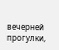вечерней прогулки,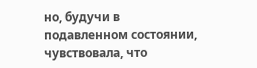но, будучи в подавленном состоянии, чувствовала, что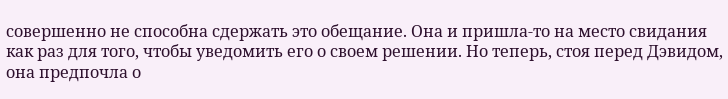совершенно не способна сдержать это обещание. Она и пришла-то на место свидания как раз для того, чтобы уведомить его о своем решении. Но теперь, стоя перед Дэвидом, она предпочла о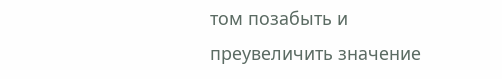том позабыть и преувеличить значение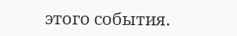этого события.